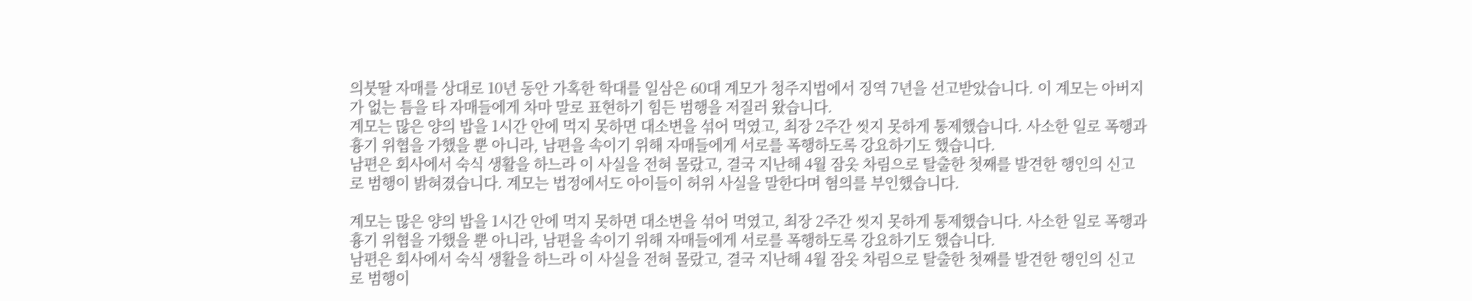의붓딸 자매를 상대로 10년 동안 가혹한 학대를 일삼은 60대 계모가 청주지법에서 징역 7년을 선고받았습니다. 이 계모는 아버지가 없는 틈을 타 자매들에게 차마 말로 표현하기 힘든 범행을 저질러 왔습니다.
계모는 많은 양의 밥을 1시간 안에 먹지 못하면 대소변을 섞어 먹였고, 최장 2주간 씻지 못하게 통제했습니다. 사소한 일로 폭행과 흉기 위협을 가했을 뿐 아니라, 남편을 속이기 위해 자매들에게 서로를 폭행하도록 강요하기도 했습니다.
남편은 회사에서 숙식 생활을 하느라 이 사실을 전혀 몰랐고, 결국 지난해 4월 잠옷 차림으로 탈출한 첫째를 발견한 행인의 신고로 범행이 밝혀졌습니다. 계모는 법정에서도 아이들이 허위 사실을 말한다며 혐의를 부인했습니다.

계모는 많은 양의 밥을 1시간 안에 먹지 못하면 대소변을 섞어 먹였고, 최장 2주간 씻지 못하게 통제했습니다. 사소한 일로 폭행과 흉기 위협을 가했을 뿐 아니라, 남편을 속이기 위해 자매들에게 서로를 폭행하도록 강요하기도 했습니다.
남편은 회사에서 숙식 생활을 하느라 이 사실을 전혀 몰랐고, 결국 지난해 4월 잠옷 차림으로 탈출한 첫째를 발견한 행인의 신고로 범행이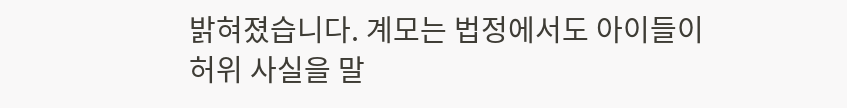밝혀졌습니다. 계모는 법정에서도 아이들이 허위 사실을 말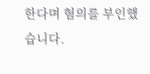한다며 혐의를 부인했습니다.